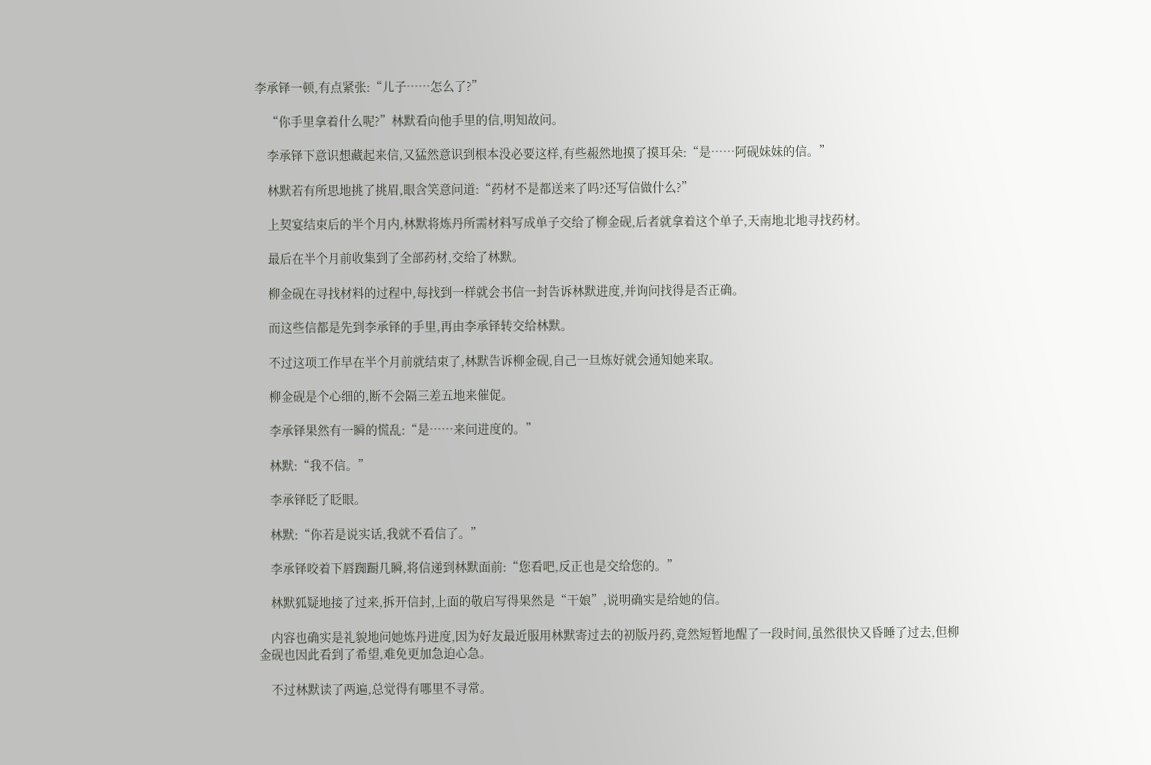李承铎一顿,有点紧张:“儿子……怎么了?”

    “你手里拿着什么呢?”林默看向他手里的信,明知故问。

    李承铎下意识想藏起来信,又猛然意识到根本没必要这样,有些赧然地摸了摸耳朵:“是……阿砚妹妹的信。”

    林默若有所思地挑了挑眉,眼含笑意问道:“药材不是都送来了吗?还写信做什么?”

    上契宴结束后的半个月内,林默将炼丹所需材料写成单子交给了柳金砚,后者就拿着这个单子,天南地北地寻找药材。

    最后在半个月前收集到了全部药材,交给了林默。

    柳金砚在寻找材料的过程中,每找到一样就会书信一封告诉林默进度,并询问找得是否正确。

    而这些信都是先到李承铎的手里,再由李承铎转交给林默。

    不过这项工作早在半个月前就结束了,林默告诉柳金砚,自己一旦炼好就会通知她来取。

    柳金砚是个心细的,断不会隔三差五地来催促。

    李承铎果然有一瞬的慌乱:“是……来问进度的。”

    林默:“我不信。”

    李承铎眨了眨眼。

    林默:“你若是说实话,我就不看信了。”

    李承铎咬着下唇踟蹰几瞬,将信递到林默面前:“您看吧,反正也是交给您的。”

    林默狐疑地接了过来,拆开信封,上面的敬启写得果然是“干娘”,说明确实是给她的信。

    内容也确实是礼貌地问她炼丹进度,因为好友最近服用林默寄过去的初版丹药,竟然短暂地醒了一段时间,虽然很快又昏睡了过去,但柳金砚也因此看到了希望,难免更加急迫心急。

    不过林默读了两遍,总觉得有哪里不寻常。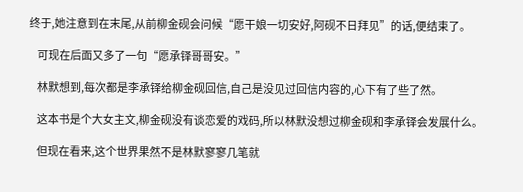终于,她注意到在末尾,从前柳金砚会问候“愿干娘一切安好,阿砚不日拜见”的话,便结束了。

    可现在后面又多了一句“愿承铎哥哥安。”

    林默想到,每次都是李承铎给柳金砚回信,自己是没见过回信内容的,心下有了些了然。

    这本书是个大女主文,柳金砚没有谈恋爱的戏码,所以林默没想过柳金砚和李承铎会发展什么。

    但现在看来,这个世界果然不是林默寥寥几笔就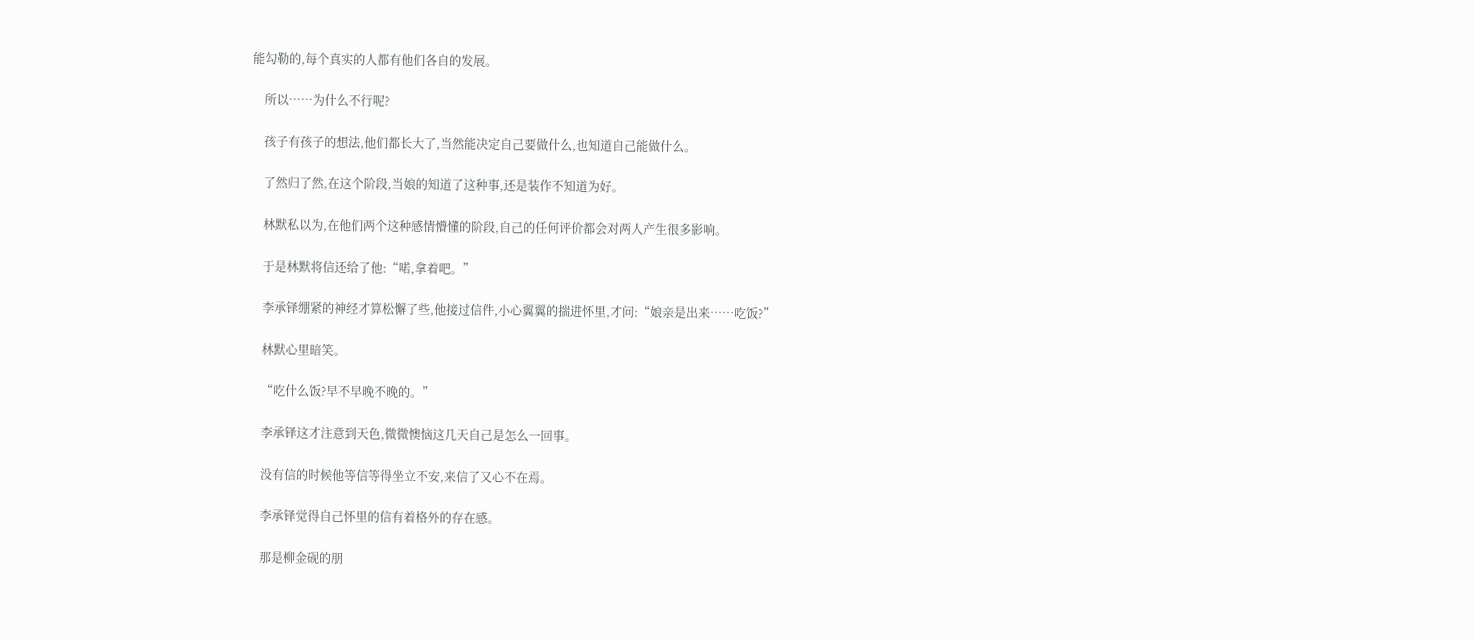能勾勒的,每个真实的人都有他们各自的发展。

    所以……为什么不行呢?

    孩子有孩子的想法,他们都长大了,当然能决定自己要做什么,也知道自己能做什么。

    了然归了然,在这个阶段,当娘的知道了这种事,还是装作不知道为好。

    林默私以为,在他们两个这种感情懵懂的阶段,自己的任何评价都会对两人产生很多影响。

    于是林默将信还给了他:“喏,拿着吧。”

    李承铎绷紧的神经才算松懈了些,他接过信件,小心翼翼的揣进怀里,才问:“娘亲是出来……吃饭?”

    林默心里暗笑。

    “吃什么饭?早不早晚不晚的。”

    李承铎这才注意到天色,微微懊恼这几天自己是怎么一回事。

    没有信的时候他等信等得坐立不安,来信了又心不在焉。

    李承铎觉得自己怀里的信有着格外的存在感。

    那是柳金砚的朋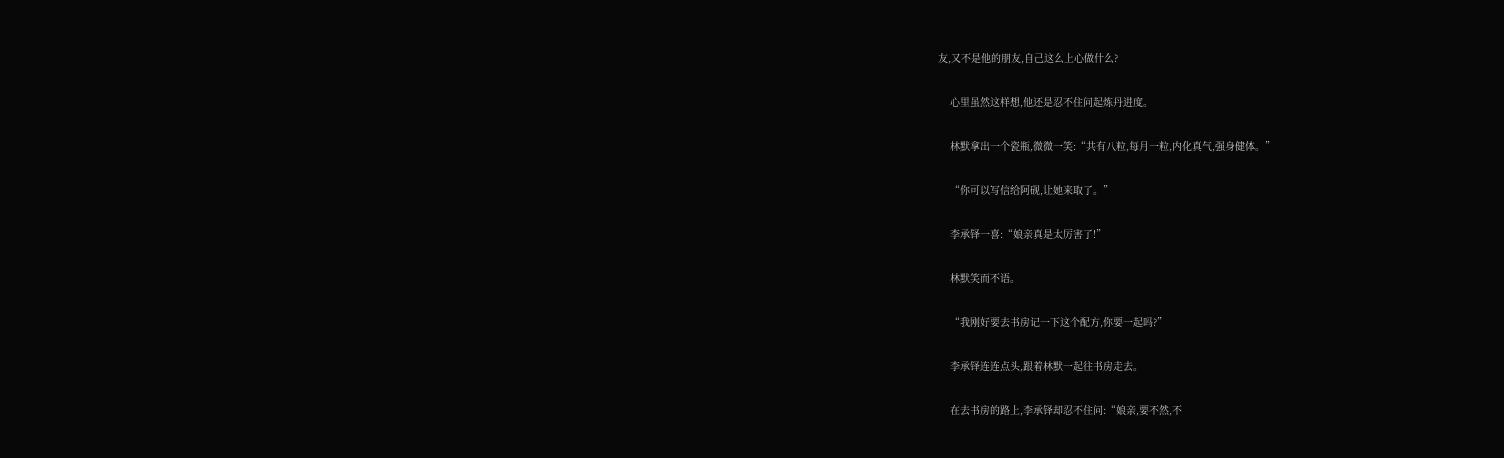友,又不是他的朋友,自己这么上心做什么?

    心里虽然这样想,他还是忍不住问起炼丹进度。

    林默拿出一个瓷瓶,微微一笑:“共有八粒,每月一粒,内化真气,强身健体。”

    “你可以写信给阿砚,让她来取了。”

    李承铎一喜:“娘亲真是太厉害了!”

    林默笑而不语。

    “我刚好要去书房记一下这个配方,你要一起吗?”

    李承铎连连点头,跟着林默一起往书房走去。

    在去书房的路上,李承铎却忍不住问:“娘亲,要不然,不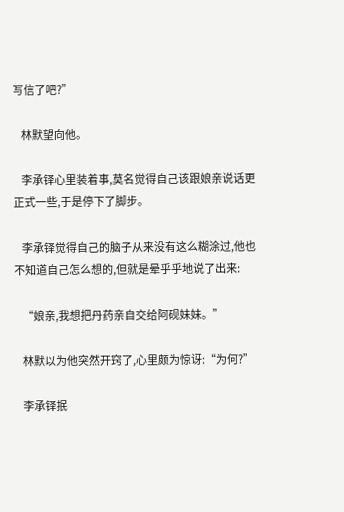写信了吧?”

    林默望向他。

    李承铎心里装着事,莫名觉得自己该跟娘亲说话更正式一些,于是停下了脚步。

    李承铎觉得自己的脑子从来没有这么糊涂过,他也不知道自己怎么想的,但就是晕乎乎地说了出来:

    “娘亲,我想把丹药亲自交给阿砚妹妹。”

    林默以为他突然开窍了,心里颇为惊讶:“为何?”

    李承铎抿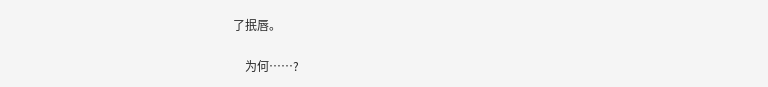了抿唇。

    为何……?